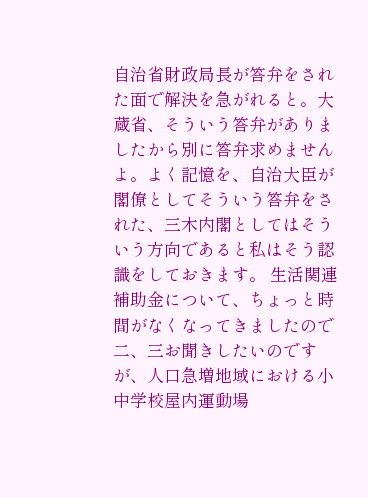自治省財政局長が答弁をされた面で解決を急がれると。大蔵省、そういう答弁がありましたから別に答弁求めませんよ。よく記憶を、自治大臣が閣僚としてそういう答弁をされた、三木内閣としてはそういう方向であると私はそう認識をしておきます。 生活関連補助金について、ちょっと時間がなくなってきましたので二、三お聞きしたいのですが、人口急増地域における小中学校屋内運動場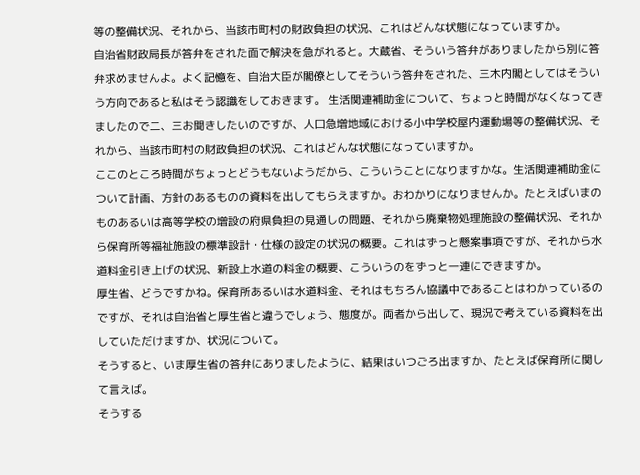等の整備状況、それから、当該市町村の財政負担の状況、これはどんな状態になっていますか。
自治省財政局長が答弁をされた面で解決を急がれると。大蔵省、そういう答弁がありましたから別に答弁求めませんよ。よく記憶を、自治大臣が閣僚としてそういう答弁をされた、三木内閣としてはそういう方向であると私はそう認識をしておきます。 生活関連補助金について、ちょっと時間がなくなってきましたので二、三お聞きしたいのですが、人口急増地域における小中学校屋内運動場等の整備状況、それから、当該市町村の財政負担の状況、これはどんな状態になっていますか。
ここのところ時間がちょっとどうもないようだから、こういうことになりますかな。生活関連補助金について計画、方針のあるものの資料を出してもらえますか。おわかりになりませんか。たとえばいまのものあるいは高等学校の増設の府県負担の見通しの問題、それから廃棄物処理施設の整備状況、それから保育所等福祉施設の標準設計・仕様の設定の状況の概要。これはずっと懸案事項ですが、それから水道料金引き上げの状況、新設上水道の料金の概要、こういうのをずっと一連にできますか。
厚生省、どうですかね。保育所あるいは水道料金、それはもちろん協議中であることはわかっているのですが、それは自治省と厚生省と違うでしょう、態度が。両者から出して、現況で考えている資料を出していただけますか、状況について。
そうすると、いま厚生省の答弁にありましたように、結果はいつごろ出ますか、たとえば保育所に関して言えば。
そうする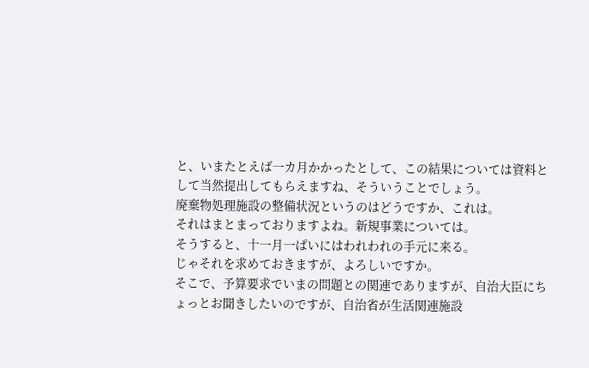と、いまたとえば一カ月かかったとして、この結果については資料として当然提出してもらえますね、そういうことでしょう。
廃棄物処理施設の整備状況というのはどうですか、これは。
それはまとまっておりますよね。新規事業については。
そうすると、十一月一ぱいにはわれわれの手元に来る。
じゃそれを求めておきますが、よろしいですか。
そこで、予算要求でいまの問題との関連でありますが、自治大臣にちょっとお聞きしたいのですが、自治省が生活関連施設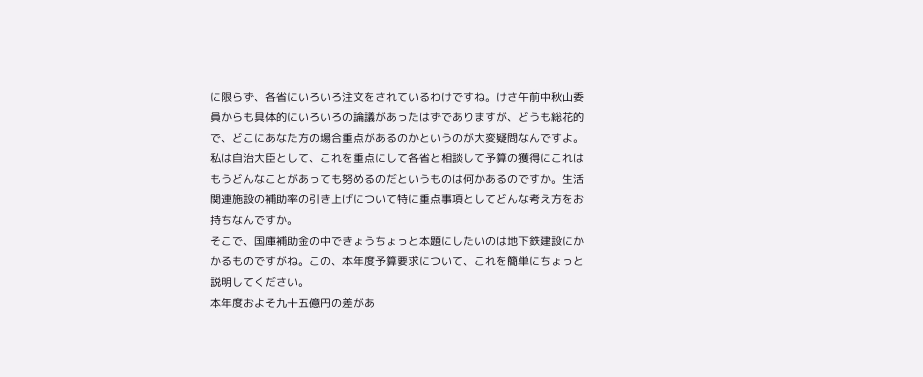に限らず、各省にいろいろ注文をされているわけですね。けさ午前中秋山委員からも具体的にいろいろの論議があったはずでありますが、どうも総花的で、どこにあなた方の場合重点があるのかというのが大変疑問なんですよ。私は自治大臣として、これを重点にして各省と相談して予算の獲得にこれはもうどんなことがあっても努めるのだというものは何かあるのですか。生活関連施設の補助率の引き上げについて特に重点事項としてどんな考え方をお持ちなんですか。
そこで、国庫補助金の中できょうちょっと本題にしたいのは地下鉄建設にかかるものですがね。この、本年度予算要求について、これを簡単にちょっと説明してください。
本年度およそ九十五億円の差があ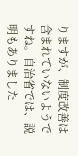りますが、制度改善は含まれていないようですね。自治省では、説明もありました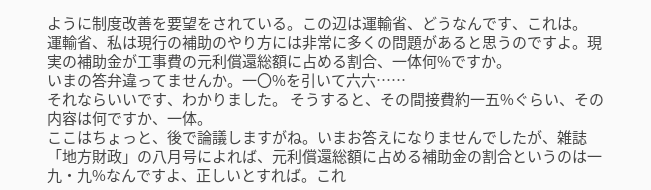ように制度改善を要望をされている。この辺は運輸省、どうなんです、これは。
運輸省、私は現行の補助のやり方には非常に多くの問題があると思うのですよ。現実の補助金が工事費の元利償還総額に占める割合、一体何%ですか。
いまの答弁違ってませんか。一〇%を引いて六六……
それならいいです、わかりました。 そうすると、その間接費約一五%ぐらい、その内容は何ですか、一体。
ここはちょっと、後で論議しますがね。いまお答えになりませんでしたが、雑誌「地方財政」の八月号によれば、元利償還総額に占める補助金の割合というのは一九・九%なんですよ、正しいとすれば。これ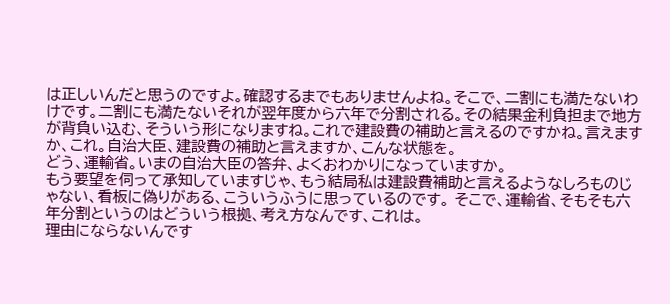は正しいんだと思うのですよ。確認するまでもありませんよね。そこで、二割にも満たないわけです。二割にも満たないそれが翌年度から六年で分割される。その結果金利負担まで地方が背負い込む、そういう形になりますね。これで建設費の補助と言えるのですかね。言えますか、これ。自治大臣、建設費の補助と言えますか、こんな状態を。
どう、運輸省。いまの自治大臣の答弁、よくおわかりになっていますか。
もう要望を伺って承知していますじゃ、もう結局私は建設費補助と言えるようなしろものじゃない、看板に偽りがある、こういうふうに思っているのです。 そこで、運輸省、そもそも六年分割というのはどういう根拠、考え方なんです、これは。
理由にならないんです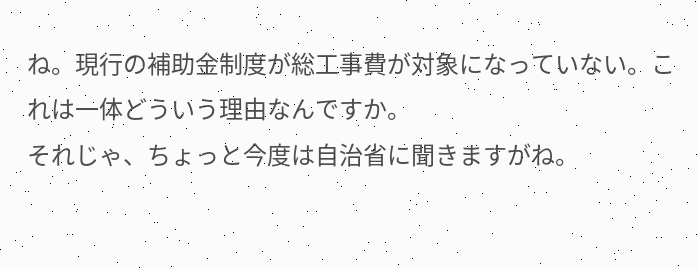ね。現行の補助金制度が総工事費が対象になっていない。これは一体どういう理由なんですか。
それじゃ、ちょっと今度は自治省に聞きますがね。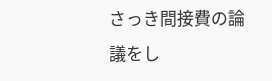さっき間接費の論議をし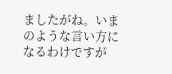ましたがね。いまのような言い方になるわけですが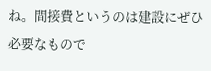ね。間接費というのは建設にぜひ必要なもので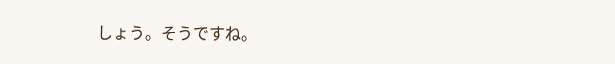しょう。そうですね。